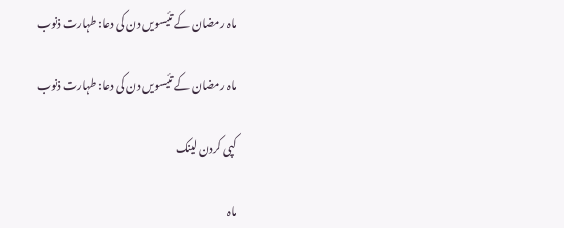ماہ رمضان کے تئیسویں دن کی دعا: طہارت ذنوب

ماہ رمضان کے تئیسویں دن کی دعا: طہارت ذنوب

کپی کردن لینک

ماہ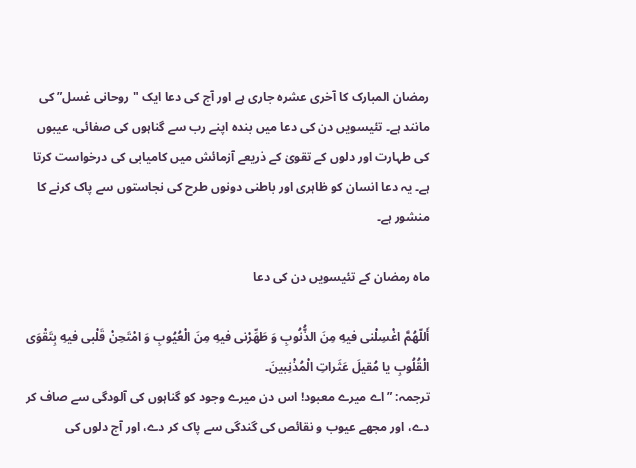رمضان المبارک کا آخری عشرہ جاری ہے اور آج کی دعا ایک "روحانی غسل” کی مانند ہے۔ تئیسویں دن کی دعا میں بندہ اپنے رب سے گناہوں کی صفائی، عیبوں کی طہارت اور دلوں کے تقویٰ کے ذریعے آزمائش میں کامیابی کی درخواست کرتا ہے۔ یہ دعا انسان کو ظاہری اور باطنی دونوں طرح کی نجاستوں سے پاک کرنے کا منشور ہے۔

ماہ رمضان کے تئیسویں دن کی دعا

أَللّهُمَّ اغْسِلْنى فيهِ مِنَ الذُّنُوبِ وَ طَهِّرْنى فيهِ مِنَ الْعُيُوبِ وَ امْتَحِنْ قَلْبى فيهِ بِتَقْوَى الْقُلُوبِ يا مُقيلَ عَثَراتِ الْمُذْنِبينَ۔
ترجمہ: ”اے میرے معبود! اس دن میرے وجود کو گناہوں کی آلودگی سے صاف کر دے، اور مجھے عیوب و نقائص کی گندگی سے پاک کر دے، اور آج دلوں کی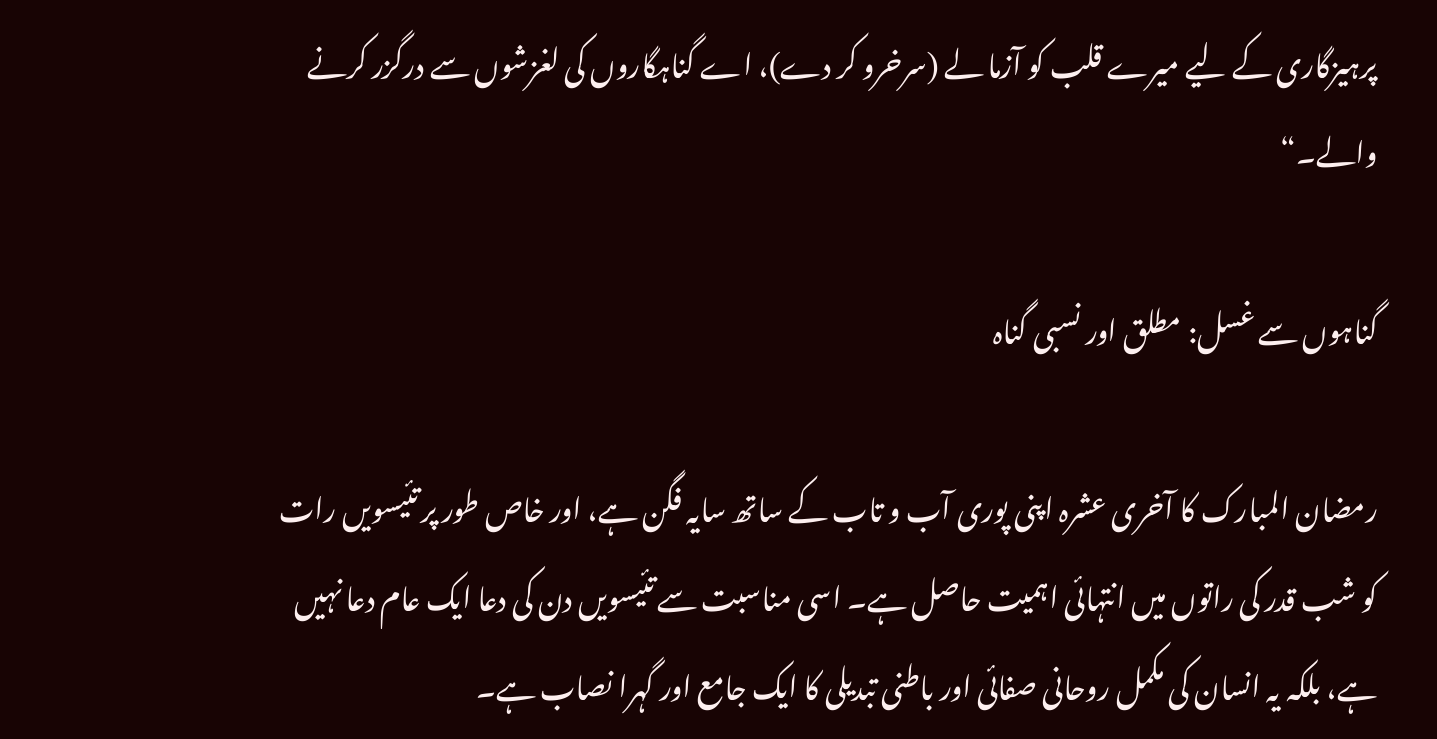پرہیزگاری کے لیے میرے قلب کو آزما لے (سرخرو کر دے)، اے گناہگاروں کی لغزشوں سے درگزر کرنے والے۔“

گناہوں سے غسل: مطلق اور نسبی گناہ

رمضان المبارک کا آخری عشرہ اپنی پوری آب و تاب کے ساتھ سایہ فگن ہے، اور خاص طور پر تئیسویں رات کو شب قدر کی راتوں میں انتہائی اہمیت حاصل ہے۔ اسی مناسبت سے تئیسویں دن کی دعا ایک عام دعا نہیں ہے، بلکہ یہ انسان کی مکمل روحانی صفائی اور باطنی تبدیلی کا ایک جامع اور گہرا نصاب ہے۔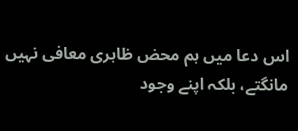اس دعا میں ہم محض ظاہری معافی نہیں مانگتے، بلکہ اپنے وجود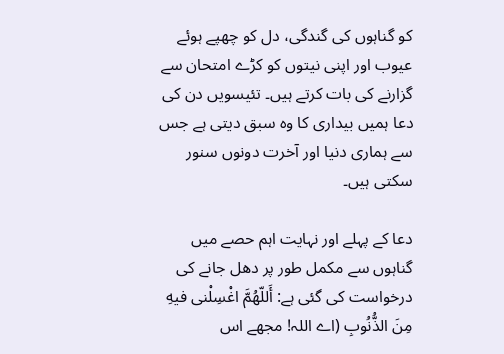کو گناہوں کی گندگی، دل کو چھپے ہوئے عیوب اور اپنی نیتوں کو کڑے امتحان سے گزارنے کی بات کرتے ہیں۔ تئیسویں دن کی دعا ہمیں بیداری کا وہ سبق دیتی ہے جس سے ہماری دنیا اور آخرت دونوں سنور سکتی ہیں۔

دعا کے پہلے اور نہایت اہم حصے میں گناہوں سے مکمل طور پر دھل جانے کی درخواست کی گئی ہے: أَللّهُمَّ اغْسِلْنى فيهِ مِنَ الذُّنُوبِ (اے اللہ! مجھے اس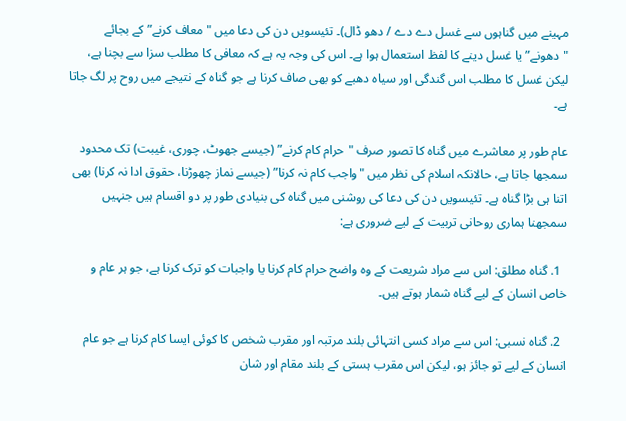مہینے میں گناہوں سے غسل دے دے / دھو ڈال)۔ تئیسویں دن کی دعا میں "معاف کرنے” کے بجائے "دھونے” یا غسل دینے کا لفظ استعمال ہوا ہے۔ اس کی وجہ یہ ہے کہ معافی کا مطلب سزا سے بچنا ہے، لیکن غسل کا مطلب اس گندگی اور سیاہ دھبے کو بھی صاف کرنا ہے جو گناہ کے نتیجے میں روح پر لگ جاتا ہے۔

عام طور پر معاشرے میں گناہ کا تصور صرف "حرام کام کرنے” (جیسے جھوٹ، چوری، غیبت) تک محدود سمجھا جاتا ہے، حالانکہ اسلام کی نظر میں "واجب کام نہ کرنا” (جیسے نماز چھوڑنا، حقوق ادا نہ کرنا) بھی اتنا ہی بڑا گناہ ہے۔ تئیسویں دن کی دعا کی روشنی میں گناہ کی بنیادی طور پر دو اقسام ہیں جنہیں سمجھنا ہماری روحانی تربیت کے لیے ضروری ہے:

  1. گناہ مطلق: اس سے مراد شریعت کے وہ واضح حرام کام کرنا یا واجبات کو ترک کرنا ہے، جو ہر عام و خاص انسان کے لیے گناہ شمار ہوتے ہیں۔

  2. گناہ نسبی: اس سے مراد کسی انتہائی بلند مرتبہ اور مقرب شخص کا کوئی ایسا کام کرنا ہے جو عام انسان کے لیے تو جائز ہو، لیکن اس مقرب ہستی کے بلند مقام اور شان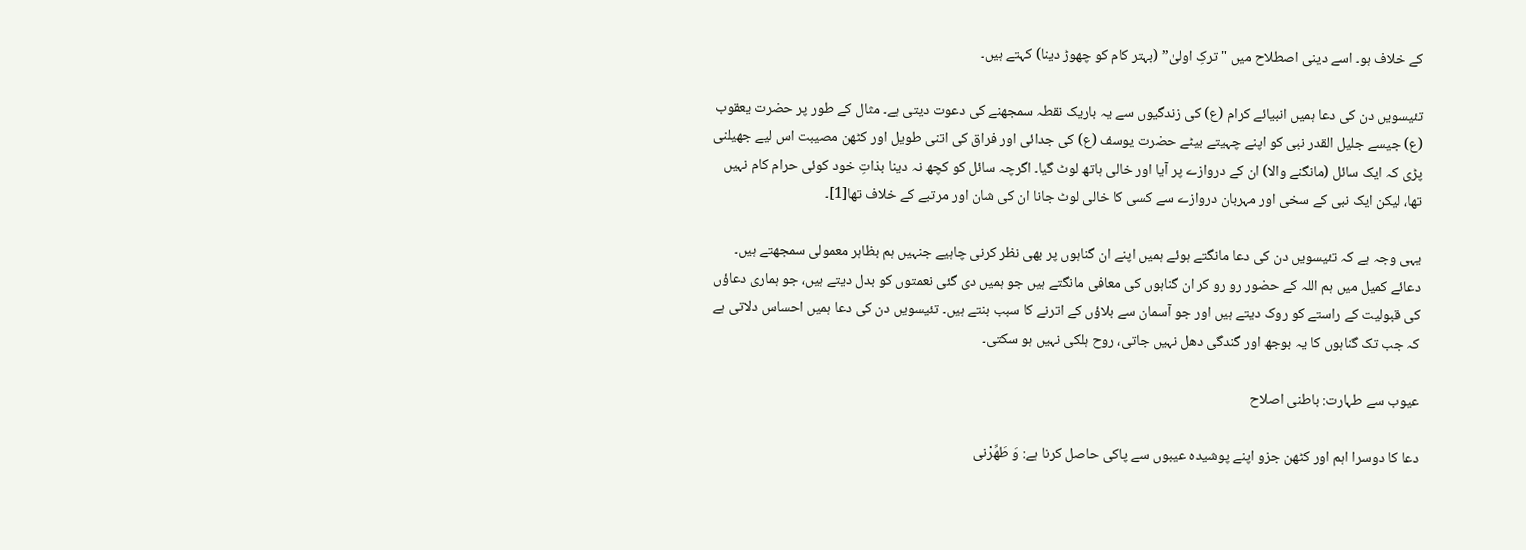کے خلاف ہو۔ اسے دینی اصطلاح میں "ترکِ اولیٰ” (بہتر کام کو چھوڑ دینا) کہتے ہیں۔

تئیسویں دن کی دعا ہمیں انبیائے کرام (ع) کی زندگیوں سے یہ باریک نقطہ سمجھنے کی دعوت دیتی ہے۔ مثال کے طور پر حضرت یعقوب (ع) جیسے جلیل القدر نبی کو اپنے چہیتے بیٹے حضرت یوسف (ع) کی جدائی اور فراق کی اتنی طویل اور کٹھن مصیبت اس لیے جھیلنی پڑی کہ ایک سائل (مانگنے والا) ان کے دروازے پر آیا اور خالی ہاتھ لوٹ گیا۔ اگرچہ سائل کو کچھ نہ دینا بذاتِ خود کوئی حرام کام نہیں تھا، لیکن ایک نبی کے سخی اور مہربان دروازے سے کسی کا خالی لوٹ جانا ان کی شان اور مرتبے کے خلاف تھا[1]۔

یہی وجہ ہے کہ تئیسویں دن کی دعا مانگتے ہوئے ہمیں اپنے ان گناہوں پر بھی نظر کرنی چاہیے جنہیں ہم بظاہر معمولی سمجھتے ہیں۔ دعائے کمیل میں ہم اللہ کے حضور رو رو کر ان گناہوں کی معافی مانگتے ہیں جو ہمیں دی گئی نعمتوں کو بدل دیتے ہیں، جو ہماری دعاؤں کی قبولیت کے راستے کو روک دیتے ہیں اور جو آسمان سے بلاؤں کے اترنے کا سبب بنتے ہیں۔ تئیسویں دن کی دعا ہمیں احساس دلاتی ہے کہ جب تک گناہوں کا یہ بوجھ اور گندگی دھل نہیں جاتی، روح ہلکی نہیں ہو سکتی۔

عیوب سے طہارت: باطنی اصلاح

دعا کا دوسرا اہم اور کٹھن جزو اپنے پوشیدہ عیبوں سے پاکی حاصل کرنا ہے: وَ طَهِّرْنى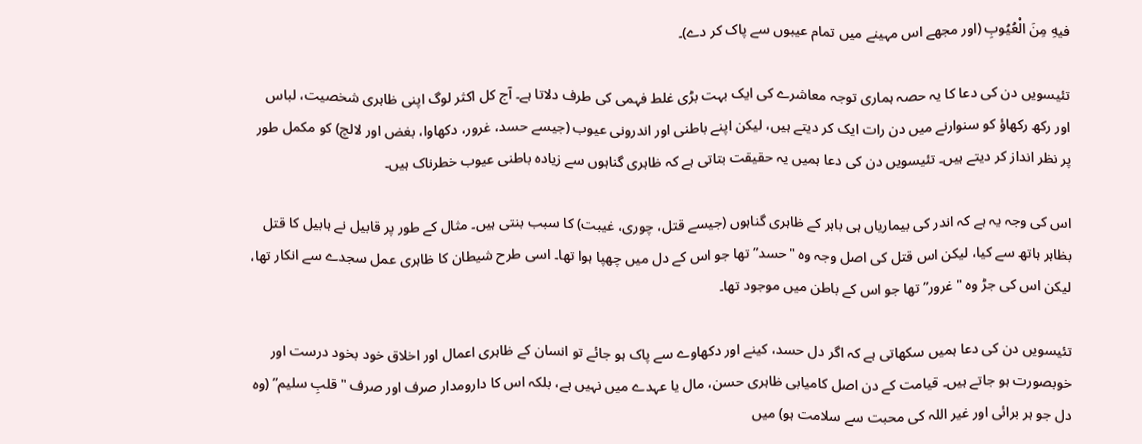فيهِ مِنَ الْعُيُوبِ (اور مجھے اس مہینے میں تمام عیبوں سے پاک کر دے)۔

تئیسویں دن کی دعا کا یہ حصہ ہماری توجہ معاشرے کی ایک بہت بڑی غلط فہمی کی طرف دلاتا ہے۔ آج کل اکثر لوگ اپنی ظاہری شخصیت، لباس اور رکھ رکھاؤ کو سنوارنے میں دن رات ایک کر دیتے ہیں، لیکن اپنے باطنی اور اندرونی عیوب (جیسے حسد، غرور، دکھاوا، بغض اور لالچ) کو مکمل طور پر نظر انداز کر دیتے ہیں۔ تئیسویں دن کی دعا ہمیں یہ حقیقت بتاتی ہے کہ ظاہری گناہوں سے زیادہ باطنی عیوب خطرناک ہیں۔

اس کی وجہ یہ ہے کہ اندر کی بیماریاں ہی باہر کے ظاہری گناہوں (جیسے قتل، چوری، غیبت) کا سبب بنتی ہیں۔ مثال کے طور پر قابیل نے ہابیل کا قتل بظاہر ہاتھ سے کیا، لیکن اس قتل کی اصل وجہ وہ "حسد” تھا جو اس کے دل میں چھپا ہوا تھا۔ اسی طرح شیطان کا ظاہری عمل سجدے سے انکار تھا، لیکن اس کی جڑ وہ "غرور” تھا جو اس کے باطن میں موجود تھا۔

تئیسویں دن کی دعا ہمیں سکھاتی ہے کہ اگر دل حسد، کینے اور دکھاوے سے پاک ہو جائے تو انسان کے ظاہری اعمال اور اخلاق خود بخود درست اور خوبصورت ہو جاتے ہیں۔ قیامت کے دن اصل کامیابی ظاہری حسن، مال یا عہدے میں نہیں ہے، بلکہ اس کا دارومدار صرف اور صرف "قلبِ سلیم” (وہ دل جو ہر برائی اور غیر اللہ کی محبت سے سلامت ہو) میں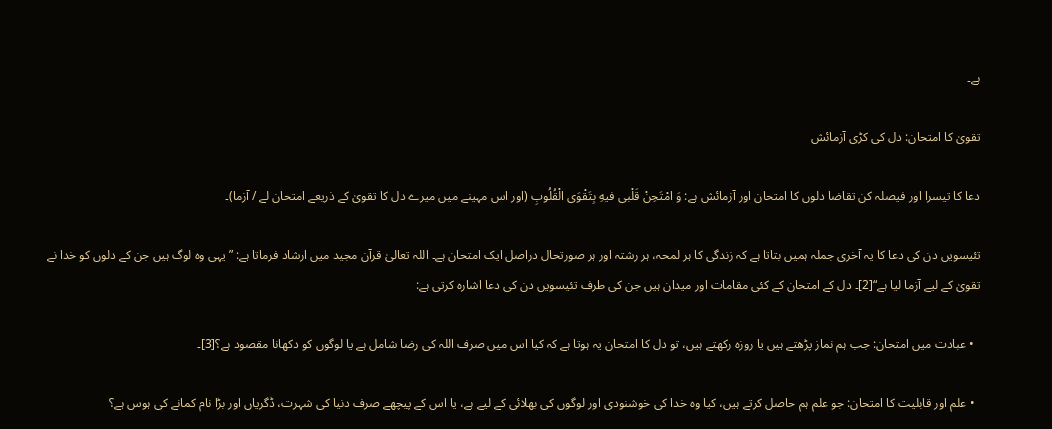ہے۔

تقویٰ کا امتحان: دل کی کڑی آزمائش

دعا کا تیسرا اور فیصلہ کن تقاضا دلوں کا امتحان اور آزمائش ہے: وَ امْتَحِنْ قَلْبى فيهِ بِتَقْوَى الْقُلُوبِ (اور اس مہینے میں میرے دل کا تقویٰ کے ذریعے امتحان لے / آزما)۔

تئیسویں دن کی دعا کا یہ آخری جملہ ہمیں بتاتا ہے کہ زندگی کا ہر لمحہ، ہر رشتہ اور ہر صورتحال دراصل ایک امتحان ہے۔ اللہ تعالیٰ قرآن مجید میں ارشاد فرماتا ہے: ”یہی وہ لوگ ہیں جن کے دلوں کو خدا نے تقویٰ کے لیے آزما لیا ہے“[2]۔ دل کے امتحان کے کئی مقامات اور میدان ہیں جن کی طرف تئیسویں دن کی دعا اشارہ کرتی ہے:

  • عبادت میں امتحان: جب ہم نماز پڑھتے ہیں یا روزہ رکھتے ہیں، تو دل کا امتحان یہ ہوتا ہے کہ کیا اس میں صرف اللہ کی رضا شامل ہے یا لوگوں کو دکھانا مقصود ہے؟[3]۔

  • علم اور قابلیت کا امتحان: جو علم ہم حاصل کرتے ہیں، کیا وہ خدا کی خوشنودی اور لوگوں کی بھلائی کے لیے ہے، یا اس کے پیچھے صرف دنیا کی شہرت، ڈگریاں اور بڑا نام کمانے کی ہوس ہے؟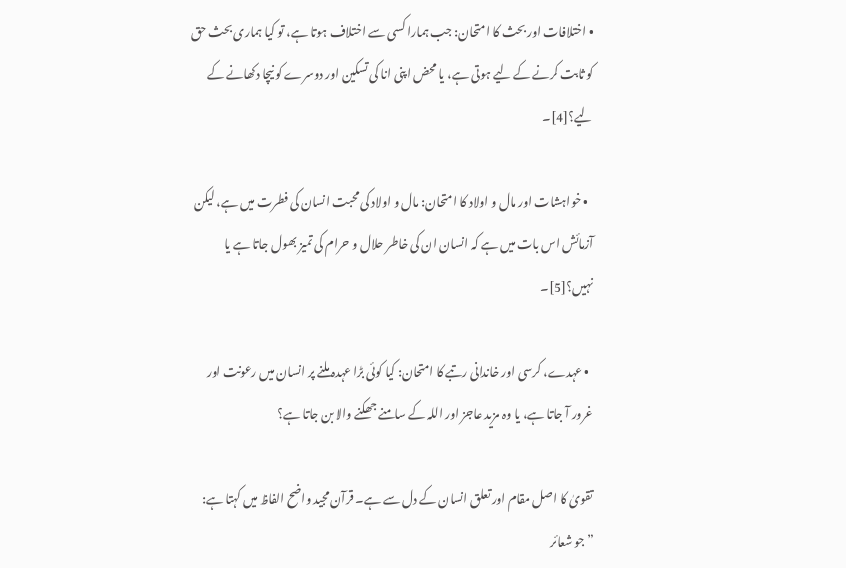• اختلافات اور بحث کا امتحان: جب ہمارا کسی سے اختلاف ہوتا ہے، تو کیا ہماری بحث حق کو ثابت کرنے کے لیے ہوتی ہے، یا محض اپنی انا کی تسکین اور دوسرے کو نیچا دکھانے کے لیے؟[4]۔

  • خواہشات اور مال و اولاد کا امتحان: مال و اولاد کی محبت انسان کی فطرت میں ہے، لیکن آزمائش اس بات میں ہے کہ انسان ان کی خاطر حلال و حرام کی تمیز بھول جاتا ہے یا نہیں؟[5]۔

  • عہدے، کرسی اور خاندانی رتبے کا امتحان: کیا کوئی بڑا عہدہ ملنے پر انسان میں رعونت اور غرور آ جاتا ہے، یا وہ مزید عاجز اور اللہ کے سامنے جھکنے والا بن جاتا ہے؟

تقویٰ کا اصل مقام اور تعلق انسان کے دل سے ہے۔ قرآن مجید واضح الفاظ میں کہتا ہے: ”جو شعائر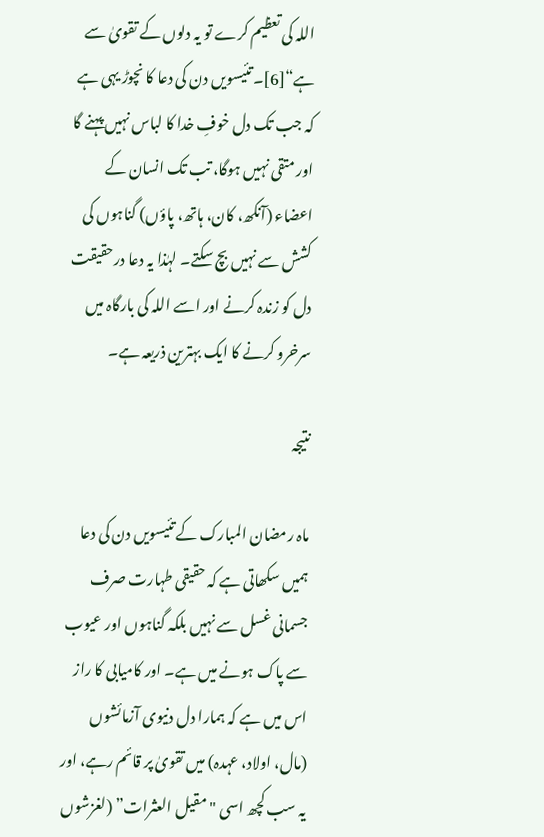اللہ کی تعظیم کرے تو یہ دلوں کے تقویٰ سے ہے“[6]۔ تئیسویں دن کی دعا کا نچوڑ یہی ہے کہ جب تک دل خوفِ خدا کا لباس نہیں پہنے گا اور متقی نہیں ہوگا، تب تک انسان کے اعضاء (آنکھ، کان، ہاتھ، پاؤں) گناہوں کی کشش سے نہیں بچ سکتے۔ لہٰذا یہ دعا درحقیقت دل کو زندہ کرنے اور اسے اللہ کی بارگاہ میں سرخرو کرنے کا ایک بہترین ذریعہ ہے۔

نتیجہ

ماہ رمضان المبارک کے تئیسویں دن کی دعا ہمیں سکھاتی ہے کہ حقیقی طہارت صرف جسمانی غسل سے نہیں بلکہ گناہوں اور عیوب سے پاک ہونے میں ہے۔ اور کامیابی کا راز اس میں ہے کہ ہمارا دل دنیوی آزمائشوں (مال، اولاد، عہدہ) میں تقویٰ پر قائم رہے، اور یہ سب کچھ اسی "مقیل العثرات” (لغزشوں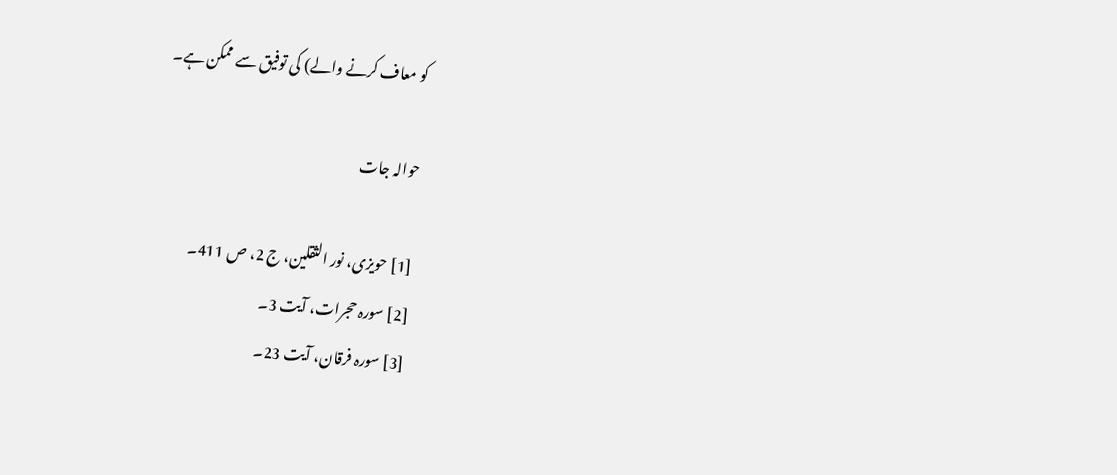کو معاف کرنے والے) کی توفیق سے ممکن ہے۔

حوالہ جات

[1] حویزی، نور الثقلین، ج 2، ص 411۔
[2] سورہ حجرات، آیت 3۔
[3] سورہ فرقان، آیت 23۔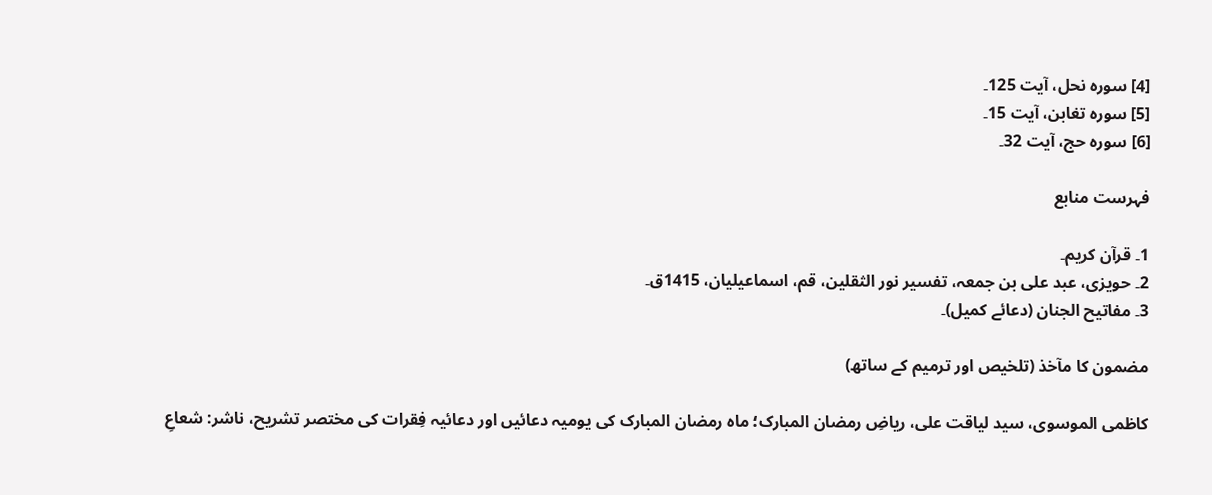[4] سورہ نحل، آیت 125۔
[5] سورہ تغابن، آیت 15۔
[6] سورہ حج، آیت 32۔

فہرست منابع

1۔ قرآن کریم۔
2۔ حویزی، عبد علی بن جمعہ، تفسیر نور الثقلین، قم، اسماعیلیان، 1415ق۔
3۔ مفاتیح الجنان (دعائے کمیل)۔

مضمون کا مآخذ (تلخیص اور ترمیم کے ساتھ)

کاظمی الموسوی، سید لیاقت علی، ریاضِ رمضان المبارک؛ ماہ رمضان المبارک کی یومیہ دعائیں اور دعائیہ فِقرات کی مختصر تشریح، ناشر: شعاعِ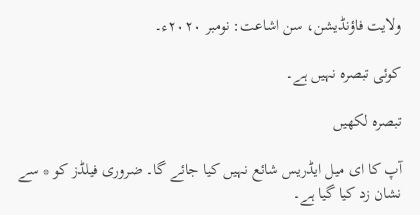ولایت فاؤنڈیشن، سن اشاعت: نومبر ۲۰۲۰ء۔

کوئی تبصرہ نہیں ہے۔

تبصرہ لکھیں

آپ کا ای میل ایڈریس شائع نہیں کیا جائے گا۔ ضروری فیلڈز کو * سے نشان زد کیا گیا ہے۔